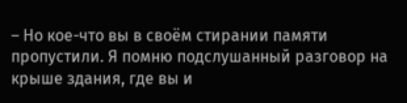– Но кое-что вы в своём стирании памяти пропустили. Я помню подслушанный разговор на крыше здания, где вы и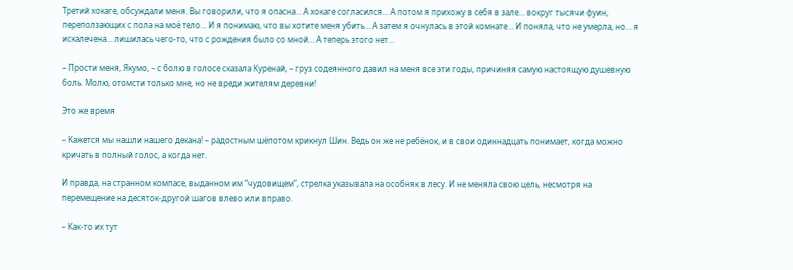Третий хокаге, обсуждали меня. Вы говорили, что я опасна… А хокаге согласился… А потом я прихожу в себя в зале… вокруг тысячи фуин, переползающих с пола на моё тело… И я понимаю, что вы хотите меня убить… А затем я очнулась в этой комнате… И поняла, что не умерла, но… я искалечена… лишилась чего-то, что с рождения было со мной… А теперь этого нет…

– Прости меня, Якумо, – с болю в голосе сказала Куренай, – груз содеянного давил на меня все эти годы, причиняя самую настоящую душевную боль. Молю, отомсти только мне, но не вреди жителям деревни!

Это же время

– Кажется мы нашли нашего декана! – радостным шёпотом крикнул Шин. Ведь он же не ребёнок, и в свои одиннадцать понимает, когда можно кричать в полный голос, а когда нет.

И правда, на странном компасе, выданном им “чудовищем”, стрелка указывала на особняк в лесу. И не меняла свою цель, несмотря на перемещение на десяток-другой шагов влево или вправо.

– Как-то их тут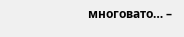многовато… –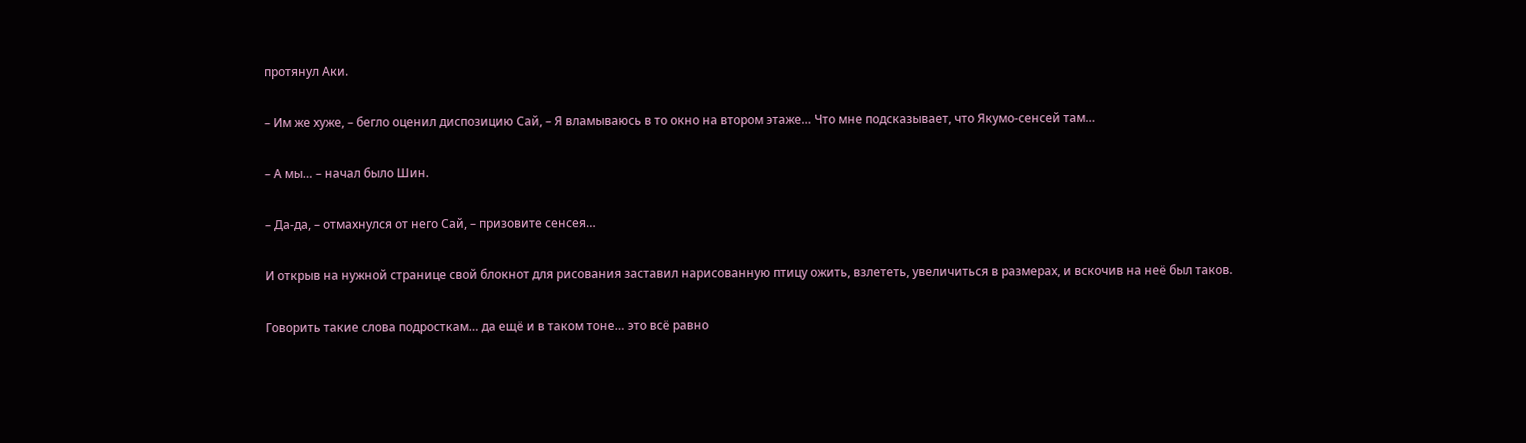протянул Аки.

– Им же хуже, – бегло оценил диспозицию Сай, – Я вламываюсь в то окно на втором этаже… Что мне подсказывает, что Якумо-сенсей там…

– А мы… – начал было Шин.

– Да-да, – отмахнулся от него Сай, – призовите сенсея…

И открыв на нужной странице свой блокнот для рисования заставил нарисованную птицу ожить, взлететь, увеличиться в размерах, и вскочив на неё был таков.

Говорить такие слова подросткам… да ещё и в таком тоне… это всё равно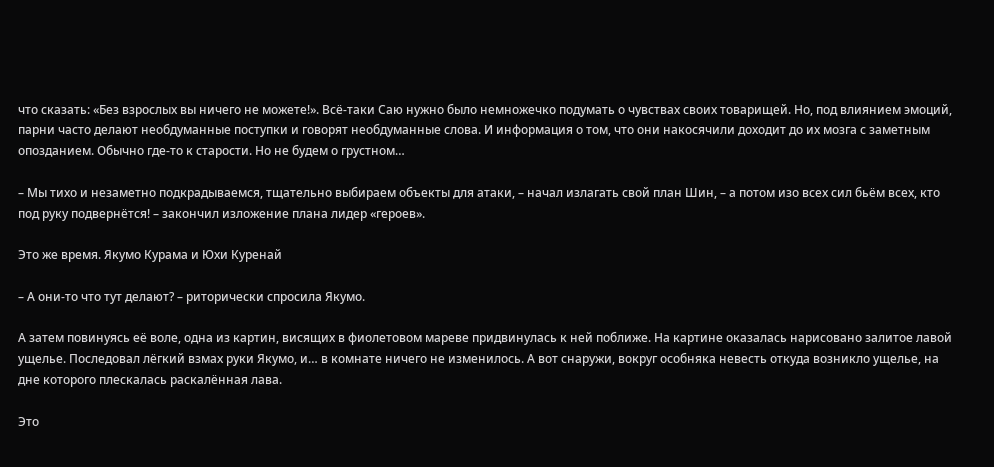что сказать: «Без взрослых вы ничего не можете!». Всё-таки Саю нужно было немножечко подумать о чувствах своих товарищей. Но, под влиянием эмоций, парни часто делают необдуманные поступки и говорят необдуманные слова. И информация о том, что они накосячили доходит до их мозга с заметным опозданием. Обычно где-то к старости. Но не будем о грустном…

– Мы тихо и незаметно подкрадываемся, тщательно выбираем объекты для атаки, – начал излагать свой план Шин, – а потом изо всех сил бьём всех, кто под руку подвернётся! – закончил изложение плана лидер «героев».

Это же время. Якумо Курама и Юхи Куренай

– А они-то что тут делают? – риторически спросила Якумо.

А затем повинуясь её воле, одна из картин, висящих в фиолетовом мареве придвинулась к ней поближе. На картине оказалась нарисовано залитое лавой ущелье. Последовал лёгкий взмах руки Якумо, и… в комнате ничего не изменилось. А вот снаружи, вокруг особняка невесть откуда возникло ущелье, на дне которого плескалась раскалённая лава.

Это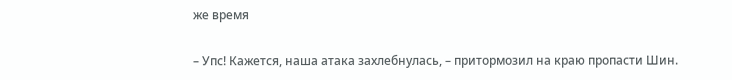же время

– Упс! Кажется, наша атака захлебнулась, – притормозил на краю пропасти Шин.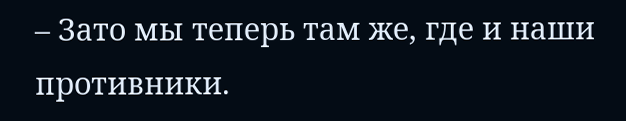– Зато мы теперь там же, где и наши противники.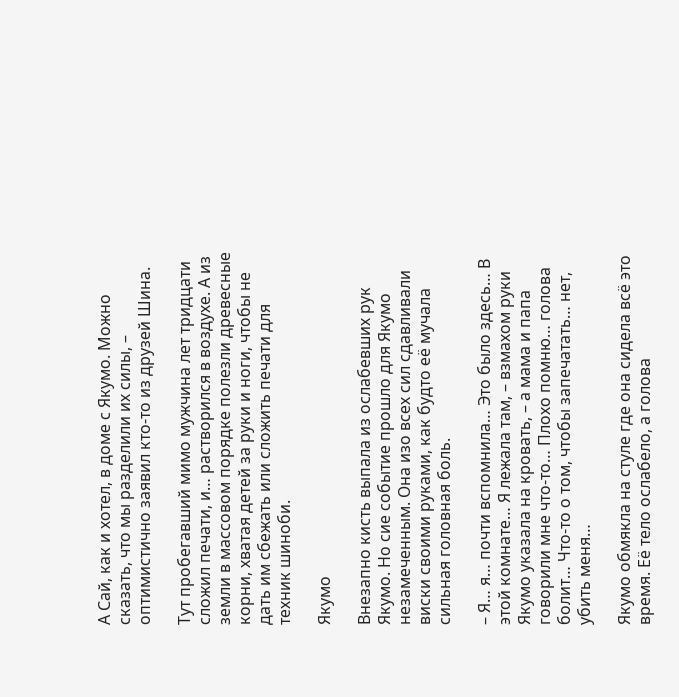А Сай, как и хотел, в доме с Якумо. Можно сказать, что мы разделили их силы, – оптимистично заявил кто-то из друзей Шина.

Тут пробегавший мимо мужчина лет тридцати сложил печати, и… растворился в воздухе. А из земли в массовом порядке полезли древесные корни, хватая детей за руки и ноги, чтобы не дать им сбежать или сложить печати для техник шиноби.

Якумо

Внезапно кисть выпала из ослабевших рук Якумо. Но сие событие прошло для Якумо незамеченным. Она изо всех сил сдавливали виски своими руками, как будто её мучала сильная головная боль.

– Я… я… почти вспомнила… Это было здесь… В этой комнате… Я лежала там, – взмахом руки Якумо указала на кровать, – а мама и папа говорили мне что-то… Плохо помню… голова болит… Что-то о том, чтобы запечатать… нет, убить меня…

Якумо обмякла на стуле где она сидела всё это время. Её тело ослабело, а голова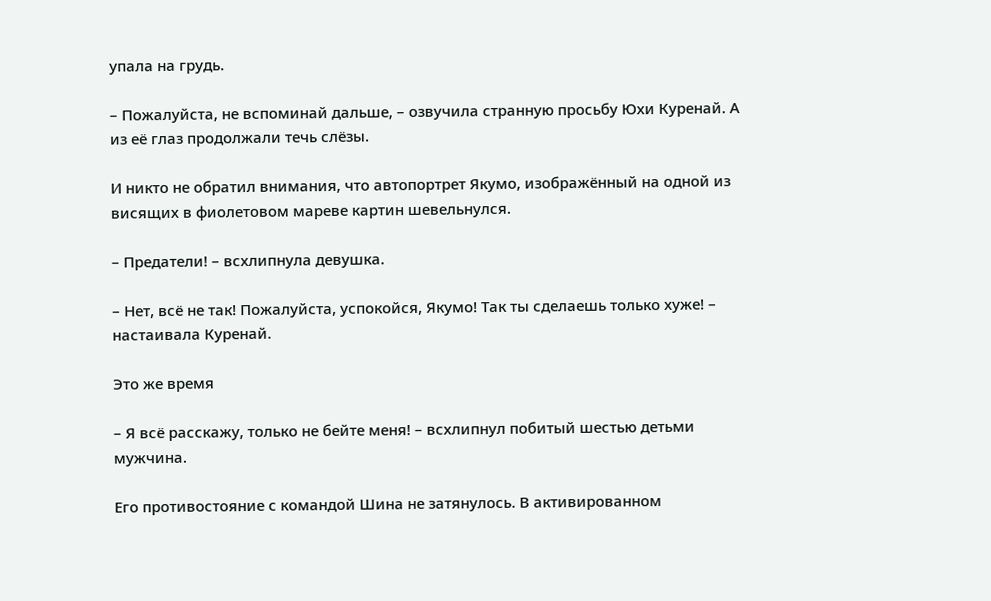упала на грудь.

– Пожалуйста, не вспоминай дальше, – озвучила странную просьбу Юхи Куренай. А из её глаз продолжали течь слёзы.

И никто не обратил внимания, что автопортрет Якумо, изображённый на одной из висящих в фиолетовом мареве картин шевельнулся.

– Предатели! – всхлипнула девушка.

– Нет, всё не так! Пожалуйста, успокойся, Якумо! Так ты сделаешь только хуже! – настаивала Куренай.

Это же время

– Я всё расскажу, только не бейте меня! – всхлипнул побитый шестью детьми мужчина.

Его противостояние с командой Шина не затянулось. В активированном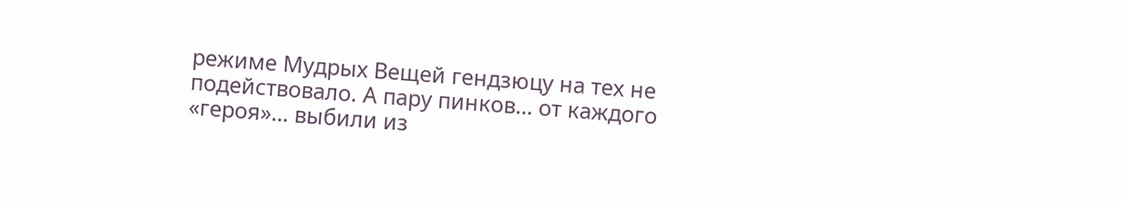режиме Мудрых Вещей гендзюцу на тех не подействовало. А пару пинков… от каждого «героя»… выбили из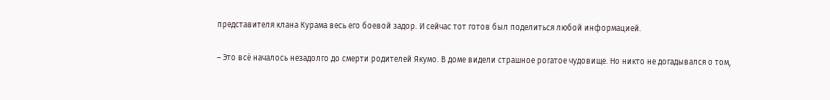представителя клана Курама весь его боевой задор. И сейчас тот готов был поделиться любой информацией.

– Это всё началось незадолго до смерти родителей Якумо. В доме видели страшное рогатое чудовище. Но никто не догадывался о том,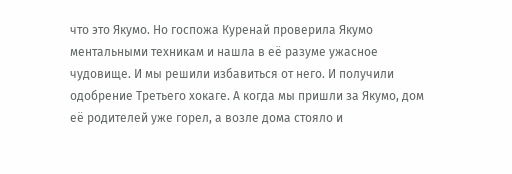что это Якумо. Но госпожа Куренай проверила Якумо ментальными техникам и нашла в её разуме ужасное чудовище. И мы решили избавиться от него. И получили одобрение Третьего хокаге. А когда мы пришли за Якумо, дом её родителей уже горел, а возле дома стояло и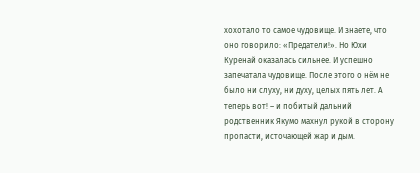хохотало то самое чудовище. И знаете, что оно говорило: «Предатели!». Но Юхи Куренай оказалась сильнее. И успешно запечатала чудовище. После этого о нём не было ни слуху, ни духу, целых пять лет. А теперь вот! – и побитый дальний родственник Якумо махнул рукой в сторону пропасти, источающей жар и дым.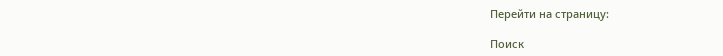Перейти на страницу:

Поиск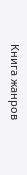Книга жанров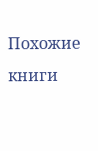Похожие книги